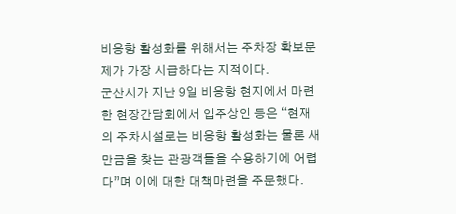비응항 활성화를 위해서는 주차장 확보문제가 가장 시급하다는 지적이다.
군산시가 지난 9일 비응항 현지에서 마련한 현장간담회에서 입주상인 등은 “현재의 주차시설로는 비응항 활성화는 물론 새만금을 찾는 관광객들을 수용하기에 어렵다”며 이에 대한 대책마련을 주문했다.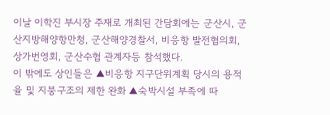이날 이학진 부시장 주재로 개최된 간담회에는 군산시, 군산지방해양항만청, 군산해양경찰서, 비응항 발전협의회, 상가번영회, 군산수협 관계자등 참석했다.
이 밖에도 상인들은 ▲비응항 지구단위계획 당시의 용적율 및 지붕구조의 제한 완화 ▲숙박시설 부족에 따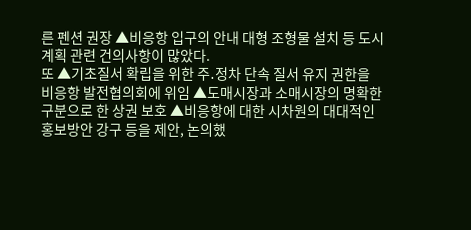른 펜션 권장 ▲비응항 입구의 안내 대형 조형물 설치 등 도시계획 관련 건의사항이 많았다.
또 ▲기초질서 확립을 위한 주․정차 단속 질서 유지 권한을 비응항 발전협의회에 위임 ▲도매시장과 소매시장의 명확한 구분으로 한 상권 보호 ▲비응항에 대한 시차원의 대대적인 홍보방안 강구 등을 제안, 논의했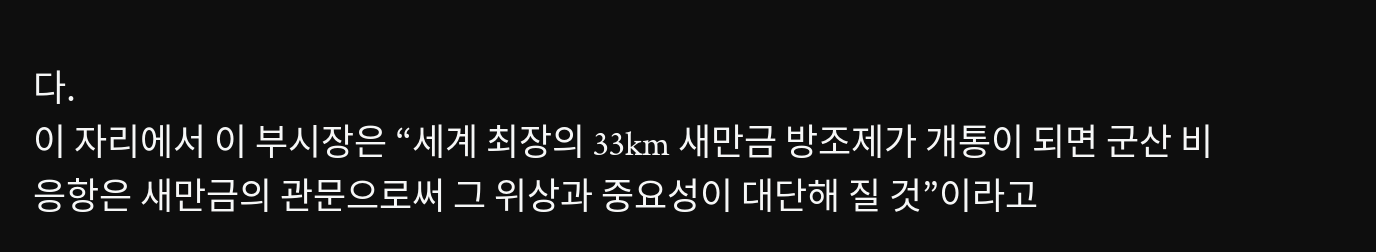다.
이 자리에서 이 부시장은 “세계 최장의 33km 새만금 방조제가 개통이 되면 군산 비응항은 새만금의 관문으로써 그 위상과 중요성이 대단해 질 것”이라고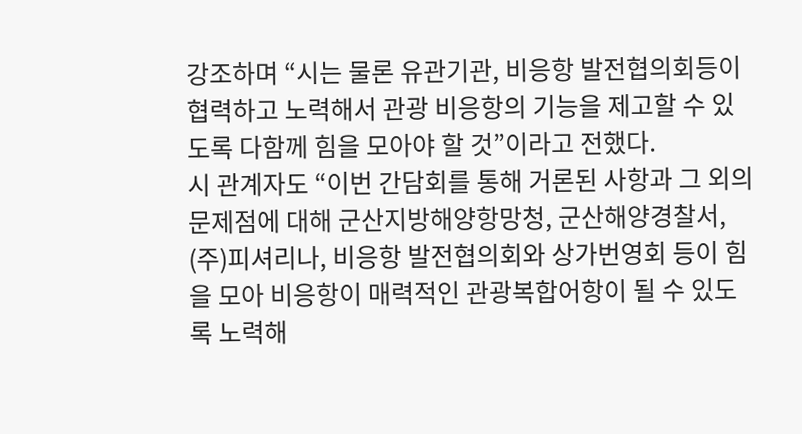강조하며 “시는 물론 유관기관, 비응항 발전협의회등이 협력하고 노력해서 관광 비응항의 기능을 제고할 수 있도록 다함께 힘을 모아야 할 것”이라고 전했다.
시 관계자도 “이번 간담회를 통해 거론된 사항과 그 외의 문제점에 대해 군산지방해양항망청, 군산해양경찰서, (주)피셔리나, 비응항 발전협의회와 상가번영회 등이 힘을 모아 비응항이 매력적인 관광복합어항이 될 수 있도록 노력해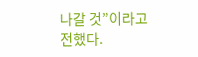나갈 것”이라고 전했다.